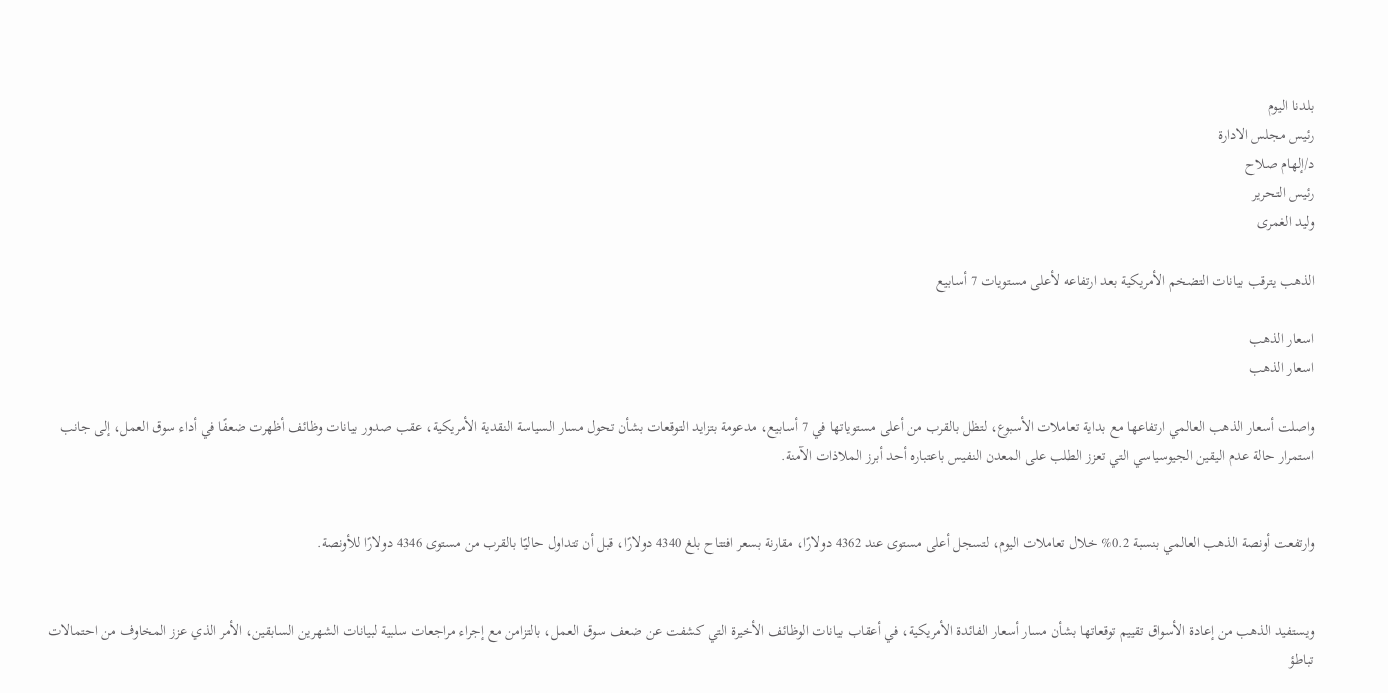بلدنا اليوم
رئيس مجلس الادارة
د/إلهام صلاح
رئيس التحرير
وليد الغمرى

الذهب يترقب بيانات التضخم الأمريكية بعد ارتفاعه لأعلى مستويات 7 أسابيع

اسعار الذهب
اسعار الذهب

واصلت أسعار الذهب العالمي ارتفاعها مع بداية تعاملات الأسبوع، لتظل بالقرب من أعلى مستوياتها في 7 أسابيع، مدعومة بتزايد التوقعات بشأن تحول مسار السياسة النقدية الأمريكية، عقب صدور بيانات وظائف أظهرت ضعفًا في أداء سوق العمل، إلى جانب استمرار حالة عدم اليقين الجيوسياسي التي تعزز الطلب على المعدن النفيس باعتباره أحد أبرز الملاذات الآمنة.


وارتفعت أونصة الذهب العالمي بنسبة 0.2% خلال تعاملات اليوم، لتسجل أعلى مستوى عند 4362 دولارًا، مقارنة بسعر افتتاح بلغ 4340 دولارًا، قبل أن تتداول حاليًا بالقرب من مستوى 4346 دولارًا للأونصة.


ويستفيد الذهب من إعادة الأسواق تقييم توقعاتها بشأن مسار أسعار الفائدة الأمريكية، في أعقاب بيانات الوظائف الأخيرة التي كشفت عن ضعف سوق العمل، بالتزامن مع إجراء مراجعات سلبية لبيانات الشهرين السابقين، الأمر الذي عزز المخاوف من احتمالات تباطؤ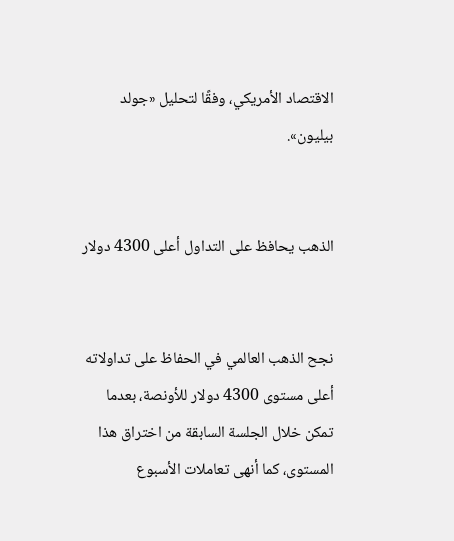الاقتصاد الأمريكي، وفقًا لتحليل «جولد بيليون».


الذهب يحافظ على التداول أعلى 4300 دولار


نجح الذهب العالمي في الحفاظ على تداولاته أعلى مستوى 4300 دولار للأونصة، بعدما تمكن خلال الجلسة السابقة من اختراق هذا المستوى، كما أنهى تعاملات الأسبوع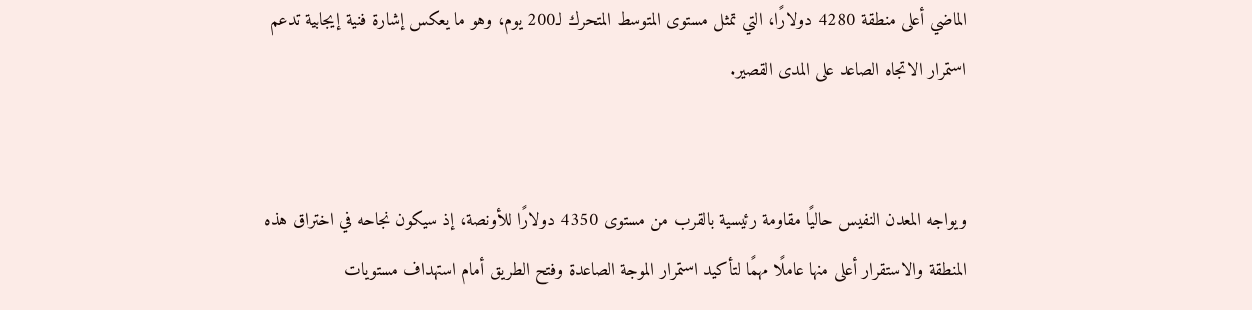الماضي أعلى منطقة 4280 دولارًا، التي تمثل مستوى المتوسط المتحرك لـ200 يوم، وهو ما يعكس إشارة فنية إيجابية تدعم استمرار الاتجاه الصاعد على المدى القصير.


ويواجه المعدن النفيس حاليًا مقاومة رئيسية بالقرب من مستوى 4350 دولارًا للأونصة، إذ سيكون نجاحه في اختراق هذه المنطقة والاستقرار أعلى منها عاملًا مهمًا لتأكيد استمرار الموجة الصاعدة وفتح الطريق أمام استهداف مستويات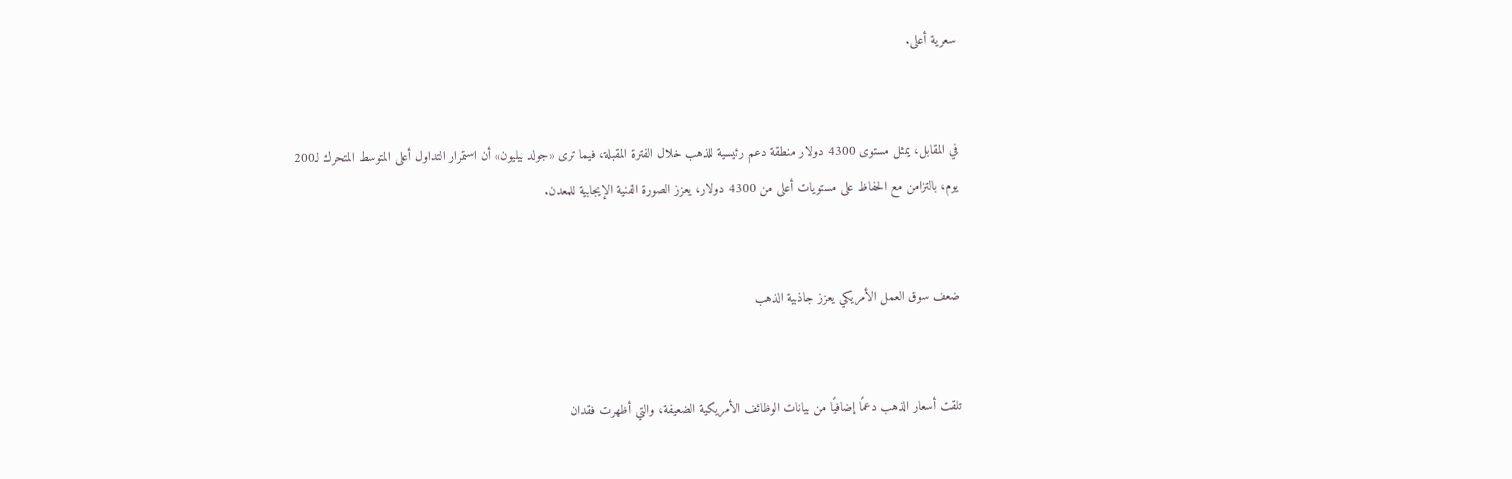سعرية أعلى.


في المقابل، يمثل مستوى 4300 دولار منطقة دعم رئيسية للذهب خلال الفترة المقبلة، فيما ترى «جولد بيليون» أن استمرار التداول أعلى المتوسط المتحرك لـ200 يوم، بالتزامن مع الحفاظ على مستويات أعلى من 4300 دولار، يعزز الصورة الفنية الإيجابية للمعدن.


ضعف سوق العمل الأمريكي يعزز جاذبية الذهب


تلقت أسعار الذهب دعمًا إضافيًا من بيانات الوظائف الأمريكية الضعيفة، والتي أظهرت فقدان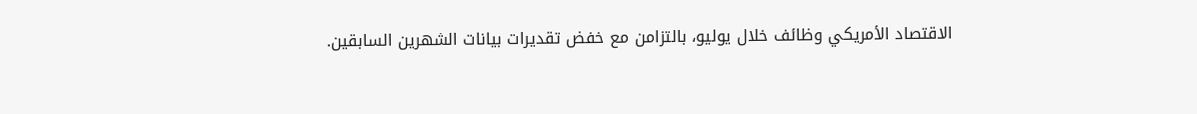الاقتصاد الأمريكي وظائف خلال يوليو، بالتزامن مع خفض تقديرات بيانات الشهرين السابقين.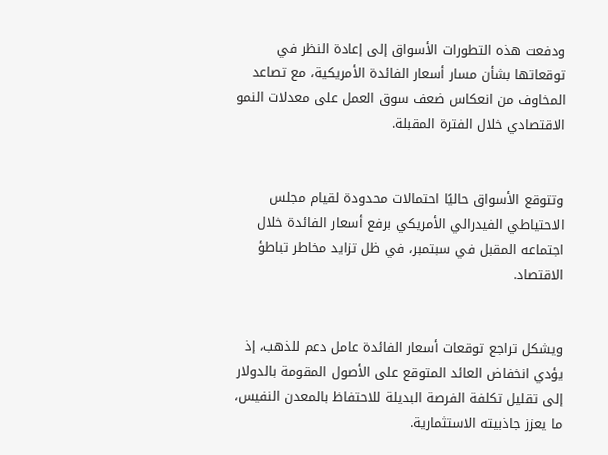ودفعت هذه التطورات الأسواق إلى إعادة النظر في توقعاتها بشأن مسار أسعار الفائدة الأمريكية، مع تصاعد المخاوف من انعكاس ضعف سوق العمل على معدلات النمو الاقتصادي خلال الفترة المقبلة.


وتتوقع الأسواق حاليًا احتمالات محدودة لقيام مجلس الاحتياطي الفيدرالي الأمريكي برفع أسعار الفائدة خلال اجتماعه المقبل في سبتمبر، في ظل تزايد مخاطر تباطؤ الاقتصاد.


ويشكل تراجع توقعات أسعار الفائدة عامل دعم للذهب، إذ يؤدي انخفاض العائد المتوقع على الأصول المقومة بالدولار إلى تقليل تكلفة الفرصة البديلة للاحتفاظ بالمعدن النفيس، ما يعزز جاذبيته الاستثمارية.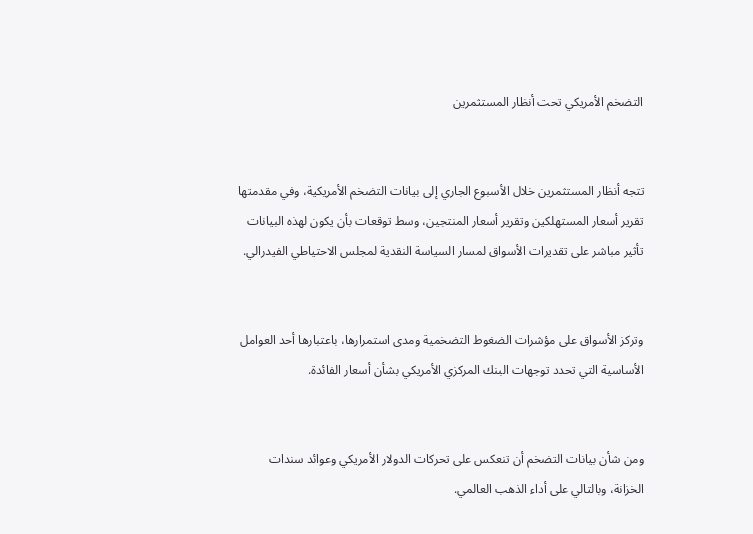التضخم الأمريكي تحت أنظار المستثمرين


تتجه أنظار المستثمرين خلال الأسبوع الجاري إلى بيانات التضخم الأمريكية، وفي مقدمتها تقرير أسعار المستهلكين وتقرير أسعار المنتجين، وسط توقعات بأن يكون لهذه البيانات تأثير مباشر على تقديرات الأسواق لمسار السياسة النقدية لمجلس الاحتياطي الفيدرالي.


وتركز الأسواق على مؤشرات الضغوط التضخمية ومدى استمرارها، باعتبارها أحد العوامل الأساسية التي تحدد توجهات البنك المركزي الأمريكي بشأن أسعار الفائدة.


ومن شأن بيانات التضخم أن تنعكس على تحركات الدولار الأمريكي وعوائد سندات الخزانة، وبالتالي على أداء الذهب العالمي.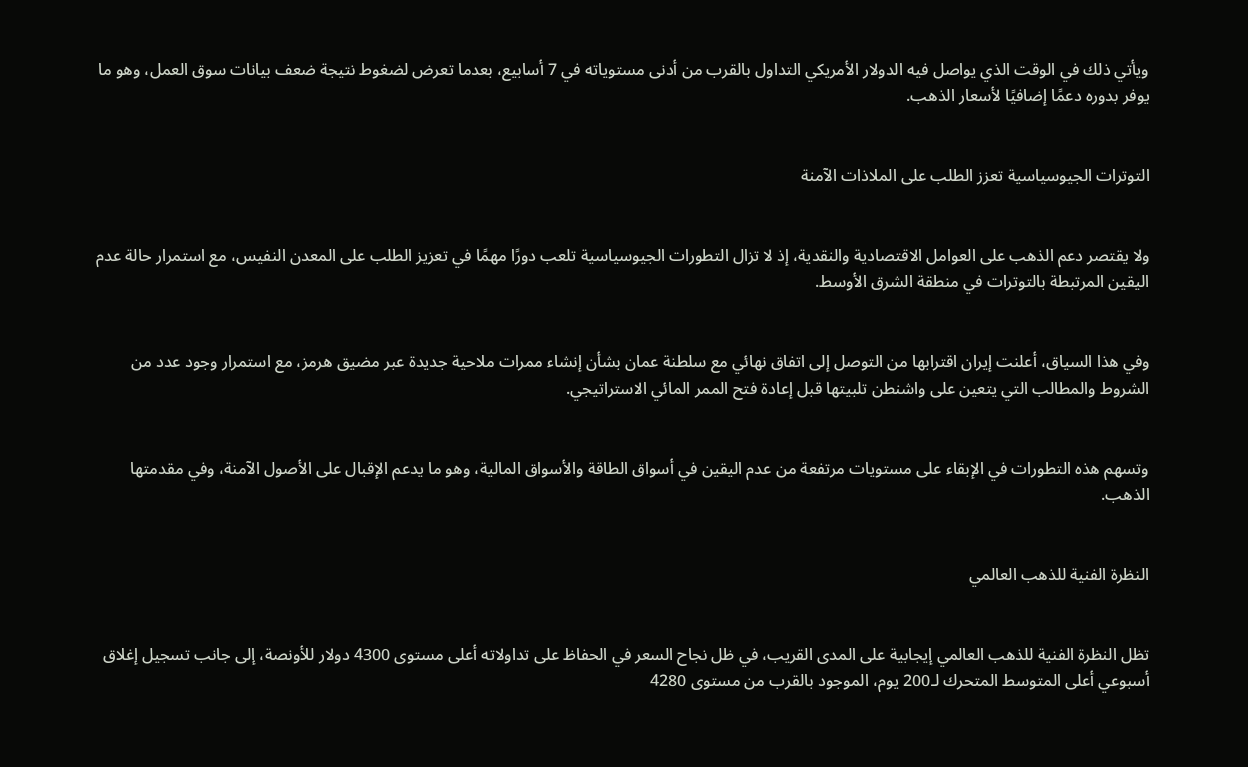ويأتي ذلك في الوقت الذي يواصل فيه الدولار الأمريكي التداول بالقرب من أدنى مستوياته في 7 أسابيع، بعدما تعرض لضغوط نتيجة ضعف بيانات سوق العمل، وهو ما يوفر بدوره دعمًا إضافيًا لأسعار الذهب.


التوترات الجيوسياسية تعزز الطلب على الملاذات الآمنة


ولا يقتصر دعم الذهب على العوامل الاقتصادية والنقدية، إذ لا تزال التطورات الجيوسياسية تلعب دورًا مهمًا في تعزيز الطلب على المعدن النفيس، مع استمرار حالة عدم اليقين المرتبطة بالتوترات في منطقة الشرق الأوسط.


وفي هذا السياق، أعلنت إيران اقترابها من التوصل إلى اتفاق نهائي مع سلطنة عمان بشأن إنشاء ممرات ملاحية جديدة عبر مضيق هرمز، مع استمرار وجود عدد من الشروط والمطالب التي يتعين على واشنطن تلبيتها قبل إعادة فتح الممر المائي الاستراتيجي.


وتسهم هذه التطورات في الإبقاء على مستويات مرتفعة من عدم اليقين في أسواق الطاقة والأسواق المالية، وهو ما يدعم الإقبال على الأصول الآمنة، وفي مقدمتها الذهب.


النظرة الفنية للذهب العالمي


تظل النظرة الفنية للذهب العالمي إيجابية على المدى القريب، في ظل نجاح السعر في الحفاظ على تداولاته أعلى مستوى 4300 دولار للأونصة، إلى جانب تسجيل إغلاق أسبوعي أعلى المتوسط المتحرك لـ200 يوم، الموجود بالقرب من مستوى 4280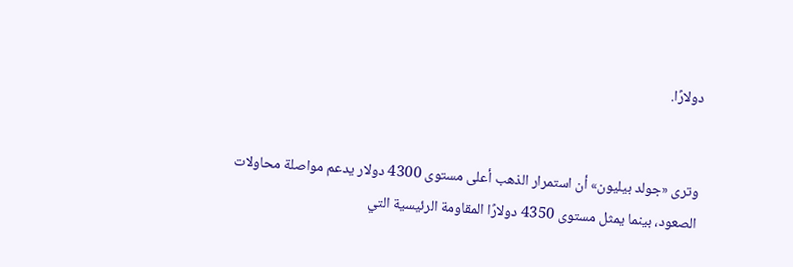دولارًا.


وترى «جولد بيليون» أن استمرار الذهب أعلى مستوى 4300 دولار يدعم مواصلة محاولات الصعود، بينما يمثل مستوى 4350 دولارًا المقاومة الرئيسية التي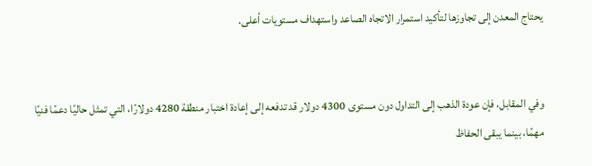يحتاج المعدن إلى تجاوزها لتأكيد استمرار الاتجاه الصاعد واستهداف مستويات أعلى.


وفي المقابل، فإن عودة الذهب إلى التداول دون مستوى 4300 دولار قد تدفعه إلى إعادة اختبار منطقة 4280 دولارًا، التي تمثل حاليًا دعمًا فنيًا مهمًا، بينما يبقى الحفاظ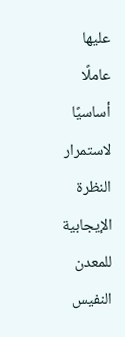عليها عاملًا أساسيًا لاستمرار النظرة الإيجابية للمعدن النفيس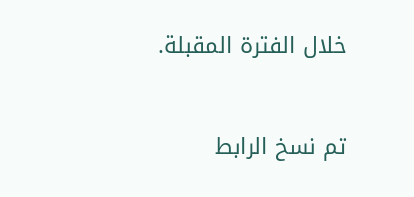خلال الفترة المقبلة.


تم نسخ الرابط